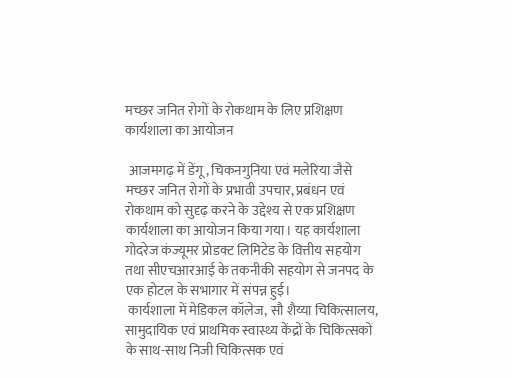मच्छर जनित रोगों के रोकथाम के लिए प्रशिक्षण कार्यशाला का आयोजन

 आजमगढ़ में डेंगू, चिकनगुनिया एवं मलेरिया जैसे मच्छर जनित रोगों के प्रभावी उपचार, प्रबंधन एवं रोकथाम को सुदृढ़ करने के उद्देश्य से एक प्रशिक्षण कार्यशाला का आयोजन किया गया। यह कार्यशाला गोदरेज कंज्यूमर प्रोडक्ट लिमिटेड के वित्तीय सहयोग तथा सीएचआरआई के तकनीकी सहयोग से जनपद के एक होटल के सभागार में संपन्न हुई।
 कार्यशाला में मेडिकल कॉलेज, सौ शैय्या चिकित्सालय, सामुदायिक एवं प्राथमिक स्वास्थ्य केंद्रों के चिकित्सकों के साथ-साथ निजी चिकित्सक एवं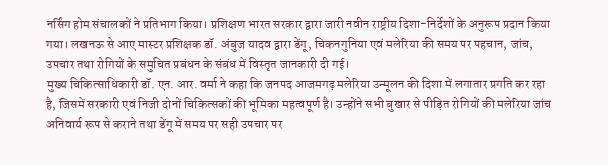नर्सिंग होम संचालकों ने प्रतिभाग किया। प्रशिक्षण भारत सरकार द्वारा जारी नवीन राष्ट्रीय दिशा-निर्देशों के अनुरूप प्रदान किया गया। लखनऊ से आए मास्टर प्रशिक्षक डॉ. अंबुज यादव द्वारा डेंगू, चिकनगुनिया एवं मलेरिया की समय पर पहचान, जांच, उपचार तथा रोगियों के समुचित प्रबंधन के संबंध में विस्तृत जानकारी दी गई।
मुख्य चिकित्साधिकारी डॉ. एन. आर. वर्मा ने कहा कि जनपद आजमगढ़ मलेरिया उन्मूलन की दिशा में लगातार प्रगति कर रहा है, जिसमें सरकारी एवं निजी दोनों चिकित्सकों की भूमिका महत्वपूर्ण है। उन्होंने सभी बुखार से पीड़ित रोगियों की मलेरिया जांच अनिवार्य रूप से कराने तथा डेंगू में समय पर सही उपचार पर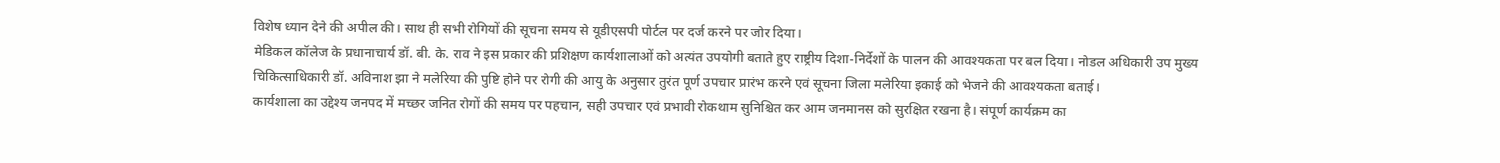विशेष ध्यान देने की अपील की। साथ ही सभी रोगियों की सूचना समय से यूडीएसपी पोर्टल पर दर्ज करने पर जोर दिया।
मेडिकल कॉलेज के प्रधानाचार्य डॉ. बी. के. राव ने इस प्रकार की प्रशिक्षण कार्यशालाओं को अत्यंत उपयोगी बताते हुए राष्ट्रीय दिशा-निर्देशों के पालन की आवश्यकता पर बल दिया। नोडल अधिकारी उप मुख्य चिकित्साधिकारी डॉ. अविनाश झा ने मलेरिया की पुष्टि होने पर रोगी की आयु के अनुसार तुरंत पूर्ण उपचार प्रारंभ करने एवं सूचना जिला मलेरिया इकाई को भेजने की आवश्यकता बताई।
कार्यशाला का उद्देश्य जनपद में मच्छर जनित रोगों की समय पर पहचान, सही उपचार एवं प्रभावी रोकथाम सुनिश्चित कर आम जनमानस को सुरक्षित रखना है। संपूर्ण कार्यक्रम का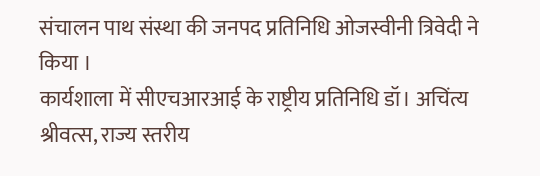संचालन पाथ संस्था की जनपद प्रतिनिधि ओजस्वीनी त्रिवेदी ने किया ।
कार्यशाला में सीएचआरआई के राष्ट्रीय प्रतिनिधि डॉ। अचिंत्य श्रीवत्स, राज्य स्तरीय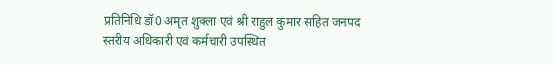प्रतिनिधि डॉ0 अमृत शुक्ला एवं श्री राहुल कुमार सहित जनपद स्तरीय अधिकारी एवं कर्मचारी उपस्थित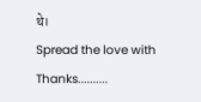थे।
Spread the love with Thanks..........